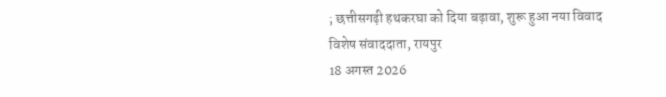; छत्तीसगढ़ी हथकरघा को दिया बढ़ावा, शुरू हुआ नया विवाद
विशेष संवाददाता, रायपुर
18 अगस्त 2026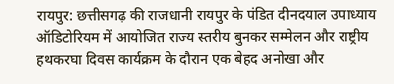रायपुर: छत्तीसगढ़ की राजधानी रायपुर के पंडित दीनदयाल उपाध्याय ऑडिटोरियम में आयोजित राज्य स्तरीय बुनकर सम्मेलन और राष्ट्रीय हथकरघा दिवस कार्यक्रम के दौरान एक बेहद अनोखा और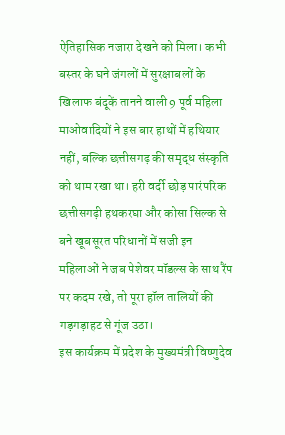ऐतिहासिक नजारा देखने को मिला। कभी बस्तर के घने जंगलों में सुरक्षाबलों के खिलाफ बंदूकें तानने वाली 9 पूर्व महिला माओवादियों ने इस बार हाथों में हथियार नहीं, बल्कि छत्तीसगढ़ की समृद्ध संस्कृति को थाम रखा था। हरी वर्दी छोड़ पारंपरिक छत्तीसगढ़ी हथकरघा और कोसा सिल्क से बने खूबसूरत परिधानों में सजी इन महिलाओं ने जब पेशेवर मॉडल्स के साथ रैंप पर कदम रखे, तो पूरा हॉल तालियों की गड़गड़ाहट से गूंज उठा।
इस कार्यक्रम में प्रदेश के मुख्यमंत्री विष्णुदेव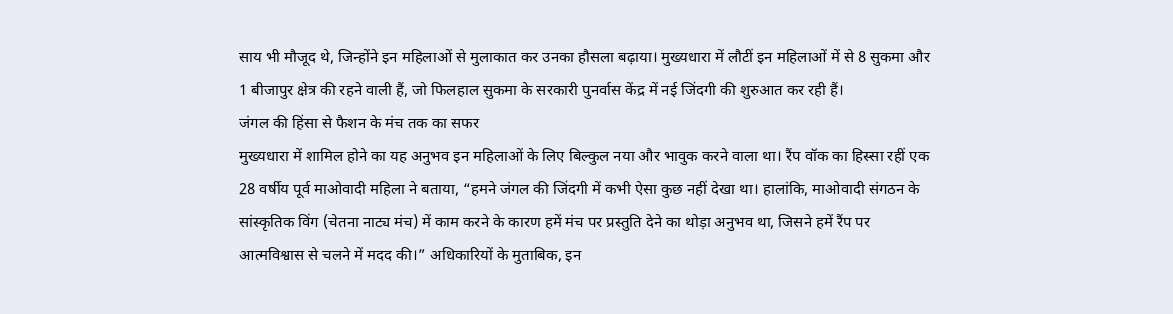साय भी मौजूद थे, जिन्होंने इन महिलाओं से मुलाकात कर उनका हौसला बढ़ाया। मुख्यधारा में लौटीं इन महिलाओं में से 8 सुकमा और 1 बीजापुर क्षेत्र की रहने वाली हैं, जो फिलहाल सुकमा के सरकारी पुनर्वास केंद्र में नई जिंदगी की शुरुआत कर रही हैं।
जंगल की हिंसा से फैशन के मंच तक का सफर
मुख्यधारा में शामिल होने का यह अनुभव इन महिलाओं के लिए बिल्कुल नया और भावुक करने वाला था। रैंप वॉक का हिस्सा रहीं एक 28 वर्षीय पूर्व माओवादी महिला ने बताया, “हमने जंगल की जिंदगी में कभी ऐसा कुछ नहीं देखा था। हालांकि, माओवादी संगठन के सांस्कृतिक विंग (चेतना नाट्य मंच) में काम करने के कारण हमें मंच पर प्रस्तुति देने का थोड़ा अनुभव था, जिसने हमें रैंप पर आत्मविश्वास से चलने में मदद की।” अधिकारियों के मुताबिक, इन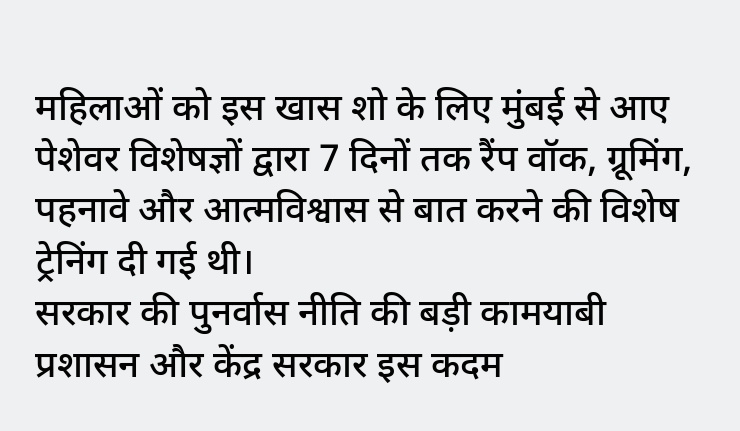महिलाओं को इस खास शो के लिए मुंबई से आए पेशेवर विशेषज्ञों द्वारा 7 दिनों तक रैंप वॉक, ग्रूमिंग, पहनावे और आत्मविश्वास से बात करने की विशेष ट्रेनिंग दी गई थी।
सरकार की पुनर्वास नीति की बड़ी कामयाबी
प्रशासन और केंद्र सरकार इस कदम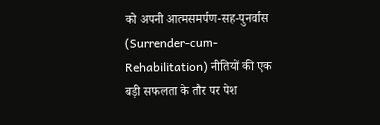को अपनी आत्मसमर्पण-सह-पुनर्वास (Surrender-cum-Rehabilitation) नीतियों की एक बड़ी सफलता के तौर पर पेश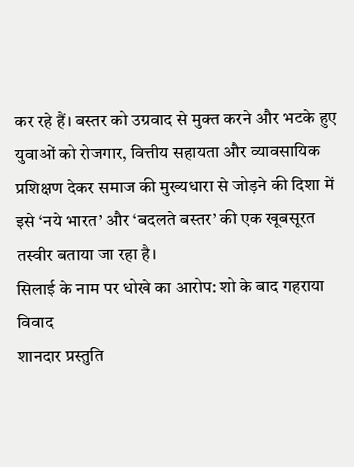कर रहे हैं। बस्तर को उग्रवाद से मुक्त करने और भटके हुए युवाओं को रोजगार, वित्तीय सहायता और व्यावसायिक प्रशिक्षण देकर समाज की मुख्यधारा से जोड़ने की दिशा में इसे ‘नये भारत’ और ‘बदलते बस्तर’ की एक खूबसूरत तस्वीर बताया जा रहा है।
सिलाई के नाम पर धोखे का आरोप: शो के बाद गहराया विवाद
शानदार प्रस्तुति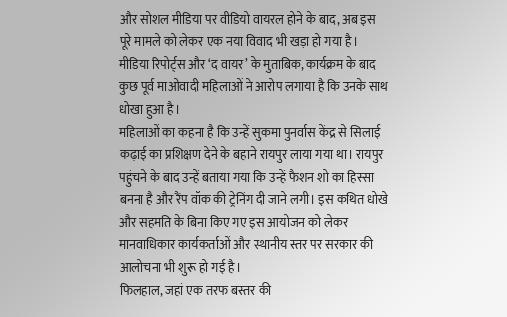और सोशल मीडिया पर वीडियो वायरल होने के बाद, अब इस पूरे मामले को लेकर एक नया विवाद भी खड़ा हो गया है। मीडिया रिपोर्ट्स और ‘द वायर’ के मुताबिक, कार्यक्रम के बाद कुछ पूर्व माओवादी महिलाओं ने आरोप लगाया है कि उनके साथ धोखा हुआ है।
महिलाओं का कहना है कि उन्हें सुकमा पुनर्वास केंद्र से सिलाई कढ़ाई का प्रशिक्षण देने के बहाने रायपुर लाया गया था। रायपुर पहुंचने के बाद उन्हें बताया गया कि उन्हें फैशन शो का हिस्सा बनना है और रैंप वॉक की ट्रेनिंग दी जाने लगी। इस कथित धोखे और सहमति के बिना किए गए इस आयोजन को लेकर मानवाधिकार कार्यकर्ताओं और स्थानीय स्तर पर सरकार की आलोचना भी शुरू हो गई है।
फिलहाल, जहां एक तरफ बस्तर की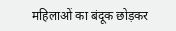महिलाओं का बंदूक छोड़कर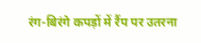रंग-बिरंगे कपड़ों में रैंप पर उतरना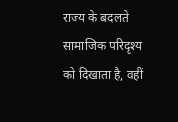राज्य के बदलते सामाजिक परिदृश्य को दिखाता है, वहीं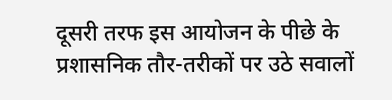दूसरी तरफ इस आयोजन के पीछे के प्रशासनिक तौर-तरीकों पर उठे सवालों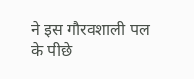ने इस गौरवशाली पल के पीछे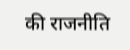की राजनीति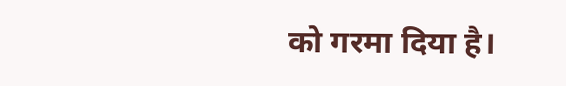को गरमा दिया है।